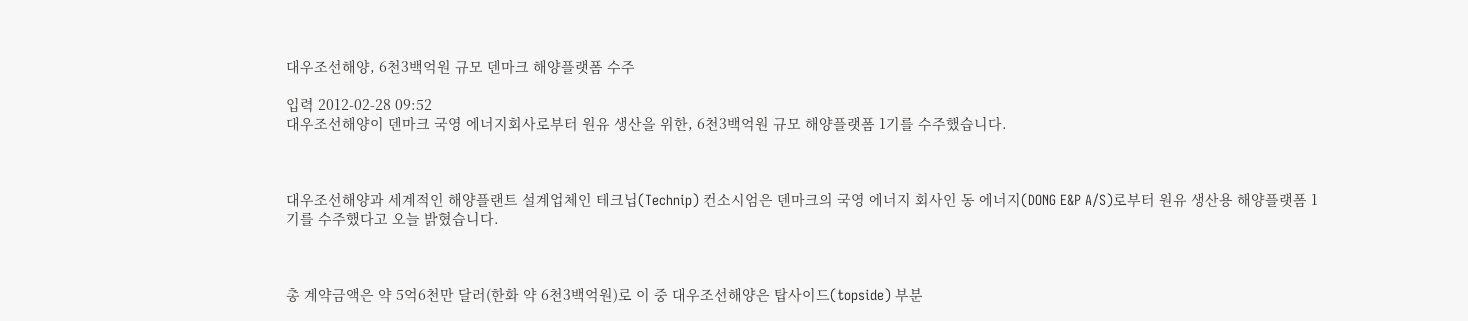대우조선해양, 6천3백억원 규모 덴마크 해양플랫폼 수주

입력 2012-02-28 09:52
대우조선해양이 덴마크 국영 에너지회사로부터 원유 생산을 위한, 6천3백억원 규모 해양플랫폼 1기를 수주했습니다.



대우조선해양과 세계적인 해양플랜트 설계업체인 테크닙(Technip) 컨소시엄은 덴마크의 국영 에너지 회사인 동 에너지(DONG E&P A/S)로부터 원유 생산용 해양플랫폼 1기를 수주했다고 오늘 밝혔습니다.



총 계약금액은 약 5억6천만 달러(한화 약 6천3백억원)로 이 중 대우조선해양은 탑사이드(topside) 부분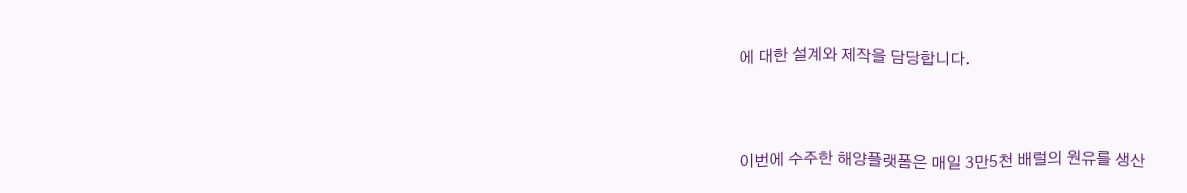에 대한 설계와 제작을 담당합니다.



이번에 수주한 해양플랫폼은 매일 3만5천 배럴의 원유를 생산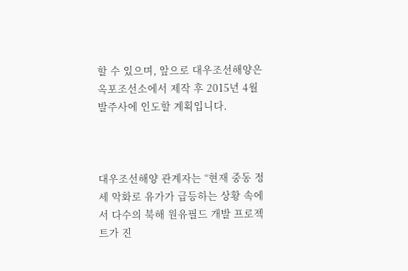할 수 있으며, 앞으로 대우조선해양은 옥포조선소에서 제작 후 2015년 4월 발주사에 인도할 계획입니다.



대우조선해양 관계자는 “현재 중동 정세 악화로 유가가 급등하는 상황 속에서 다수의 북해 원유필드 개발 프로젝트가 진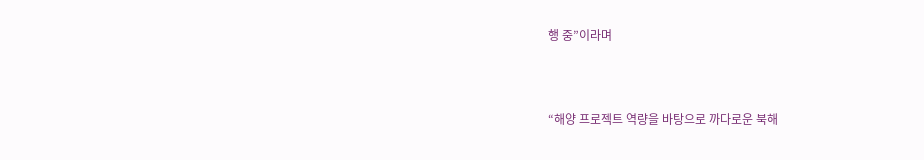행 중”이라며



“해양 프로젝트 역량을 바탕으로 까다로운 북해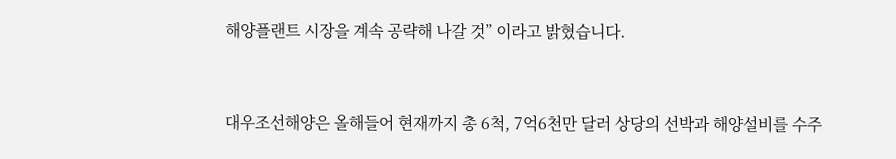해양플랜트 시장을 계속 공략해 나갈 것” 이라고 밝혔습니다.



대우조선해양은 올해들어 현재까지 총 6척, 7억6천만 달러 상당의 선박과 해양설비를 수주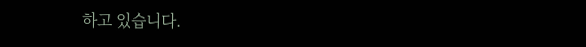하고 있습니다.